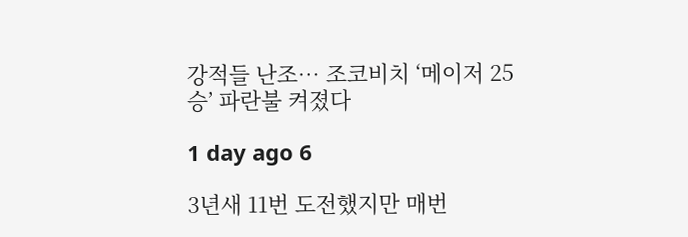강적들 난조… 조코비치 ‘메이저 25승’ 파란불 켜졌다

1 day ago 6

3년새 11번 도전했지만 매번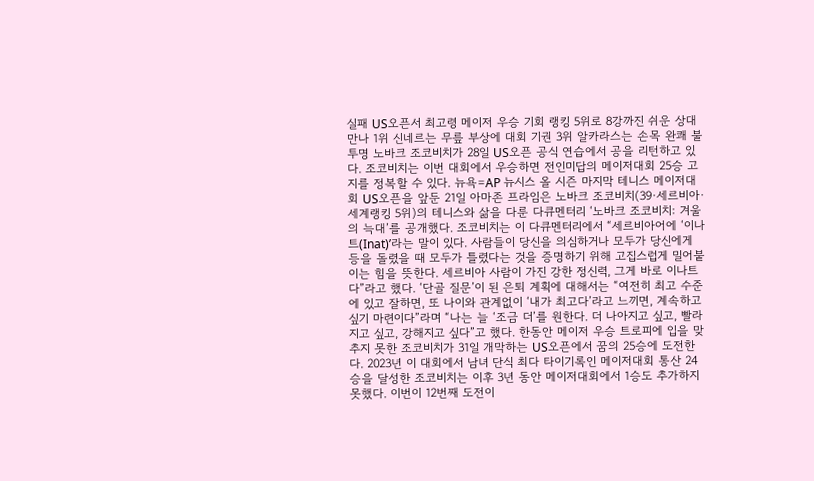실패 US오픈서 최고령 메이저 우승 기회 랭킹 5위로 8강까진 쉬운 상대 만나 1위 신네르는 무릎 부상에 대회 기권 3위 알카라스는 손목 완쾌 불투명 노바크 조코비치가 28일 US오픈 공식 연습에서 공을 리턴하고 있다. 조코비치는 이번 대회에서 우승하면 전인미답의 메이저대회 25승 고지를 정복할 수 있다. 뉴욕=AP 뉴시스 올 시즌 마지막 테니스 메이저대회 US오픈을 앞둔 21일 아마존 프라임은 노바크 조코비치(39·세르비아·세계랭킹 5위)의 테니스와 삶을 다룬 다큐멘터리 ‘노바크 조코비치: 겨울의 늑대’를 공개했다. 조코비치는 이 다큐멘터리에서 “세르비아어에 ‘이나트(Inat)’라는 말이 있다. 사람들이 당신을 의심하거나 모두가 당신에게 등을 돌렸을 때 모두가 틀렸다는 것을 증명하기 위해 고집스럽게 밀어붙이는 힘을 뜻한다. 세르비아 사람이 가진 강한 정신력, 그게 바로 이나트다”라고 했다. ‘단골 질문’이 된 은퇴 계획에 대해서는 “여전히 최고 수준에 있고 잘하면, 또 나이와 관계없이 ‘내가 최고다’라고 느끼면, 계속하고 싶기 마련이다”라며 “나는 늘 ‘조금 더’를 원한다. 더 나아지고 싶고, 빨라지고 싶고, 강해지고 싶다”고 했다. 한동안 메이저 우승 트로피에 입을 맞추지 못한 조코비치가 31일 개막하는 US오픈에서 꿈의 25승에 도전한다. 2023년 이 대회에서 남녀 단식 최다 타이기록인 메이저대회 통산 24승을 달성한 조코비치는 이후 3년 동안 메이저대회에서 1승도 추가하지 못했다. 이번이 12번째 도전이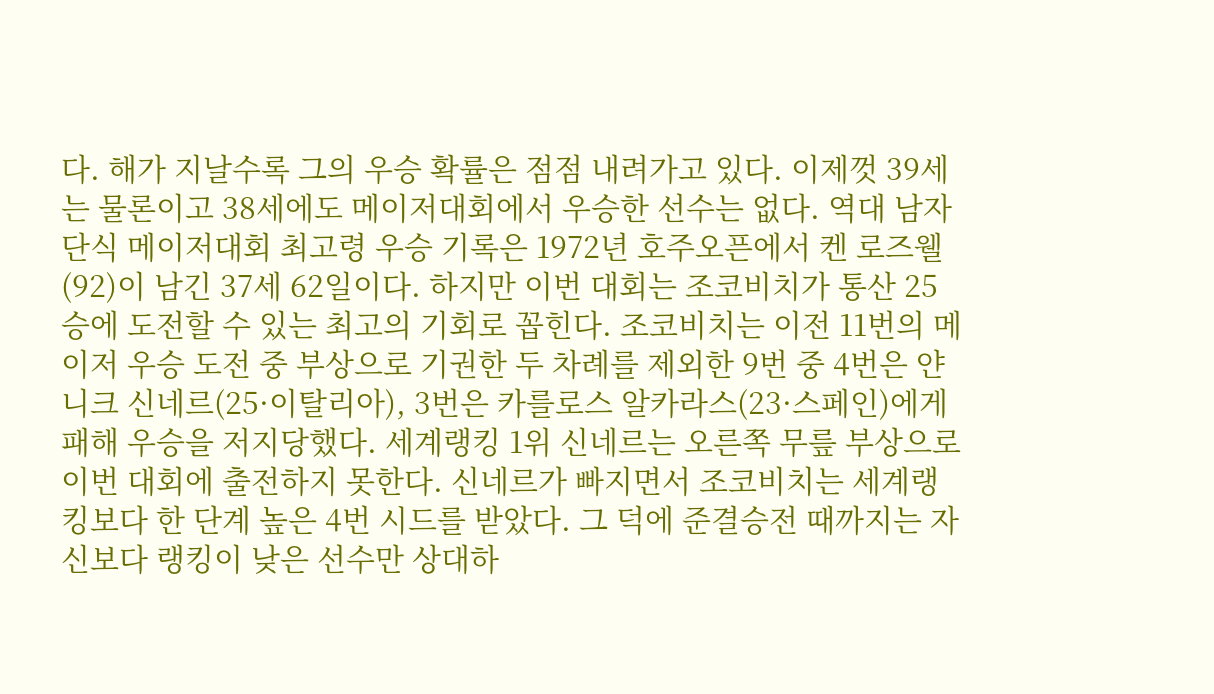다. 해가 지날수록 그의 우승 확률은 점점 내려가고 있다. 이제껏 39세는 물론이고 38세에도 메이저대회에서 우승한 선수는 없다. 역대 남자 단식 메이저대회 최고령 우승 기록은 1972년 호주오픈에서 켄 로즈웰(92)이 남긴 37세 62일이다. 하지만 이번 대회는 조코비치가 통산 25승에 도전할 수 있는 최고의 기회로 꼽힌다. 조코비치는 이전 11번의 메이저 우승 도전 중 부상으로 기권한 두 차례를 제외한 9번 중 4번은 얀니크 신네르(25·이탈리아), 3번은 카를로스 알카라스(23·스페인)에게 패해 우승을 저지당했다. 세계랭킹 1위 신네르는 오른쪽 무릎 부상으로 이번 대회에 출전하지 못한다. 신네르가 빠지면서 조코비치는 세계랭킹보다 한 단계 높은 4번 시드를 받았다. 그 덕에 준결승전 때까지는 자신보다 랭킹이 낮은 선수만 상대하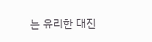는 유리한 대진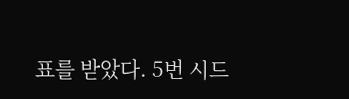표를 받았다. 5번 시드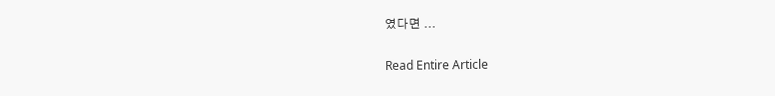였다면 ...

Read Entire Article